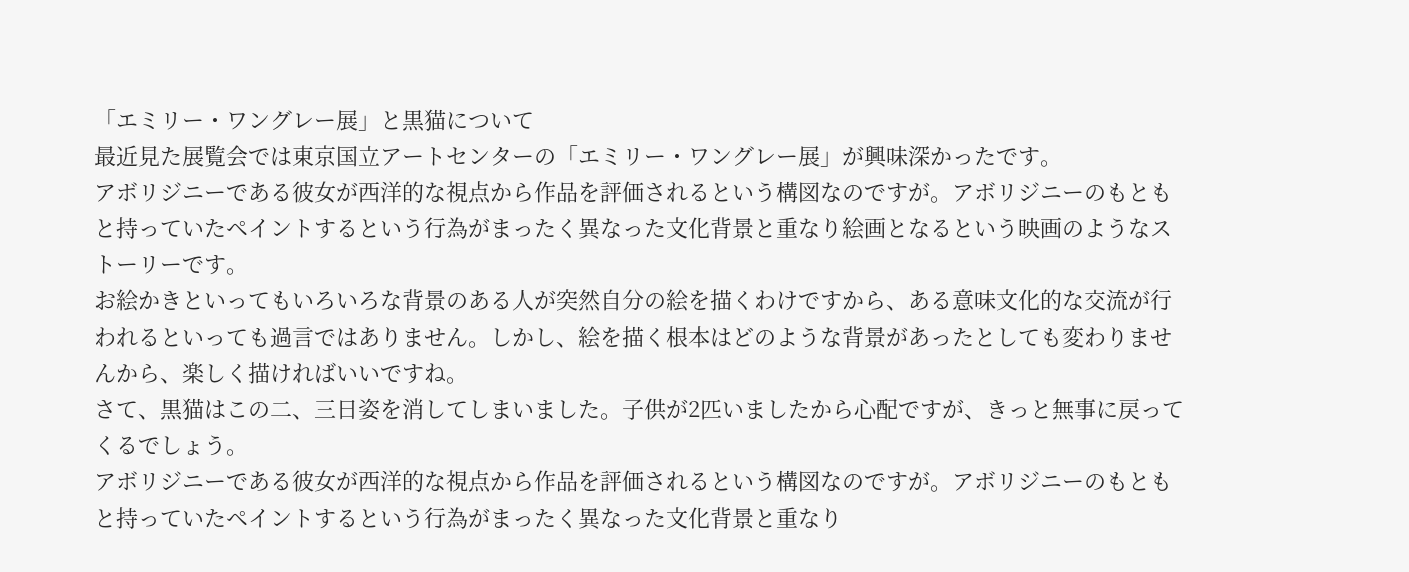「エミリー・ワングレー展」と黒猫について
最近見た展覧会では東京国立アートセンターの「エミリー・ワングレー展」が興味深かったです。
アボリジニーである彼女が西洋的な視点から作品を評価されるという構図なのですが。アボリジニーのもともと持っていたペイントするという行為がまったく異なった文化背景と重なり絵画となるという映画のようなストーリーです。
お絵かきといってもいろいろな背景のある人が突然自分の絵を描くわけですから、ある意味文化的な交流が行われるといっても過言ではありません。しかし、絵を描く根本はどのような背景があったとしても変わりませんから、楽しく描ければいいですね。
さて、黒猫はこの二、三日姿を消してしまいました。子供が2匹いましたから心配ですが、きっと無事に戻ってくるでしょう。
アボリジニーである彼女が西洋的な視点から作品を評価されるという構図なのですが。アボリジニーのもともと持っていたペイントするという行為がまったく異なった文化背景と重なり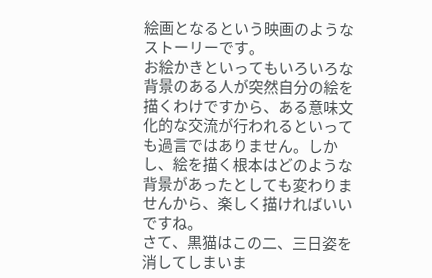絵画となるという映画のようなストーリーです。
お絵かきといってもいろいろな背景のある人が突然自分の絵を描くわけですから、ある意味文化的な交流が行われるといっても過言ではありません。しかし、絵を描く根本はどのような背景があったとしても変わりませんから、楽しく描ければいいですね。
さて、黒猫はこの二、三日姿を消してしまいま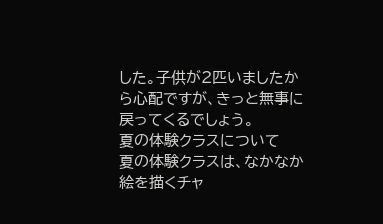した。子供が2匹いましたから心配ですが、きっと無事に戻ってくるでしょう。
夏の体験クラスについて
夏の体験クラスは、なかなか絵を描くチャ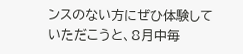ンスのない方にぜひ体験していただこうと、8月中毎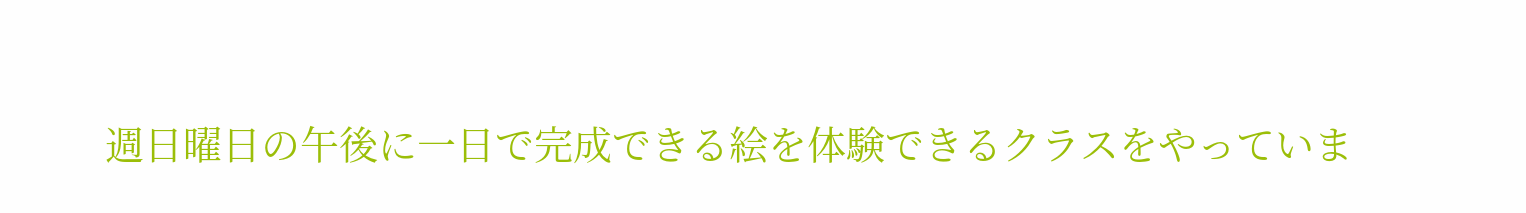週日曜日の午後に一日で完成できる絵を体験できるクラスをやっていま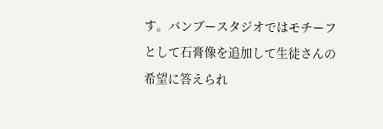す。バンブースタジオではモチーフとして石膏像を追加して生徒さんの希望に答えられ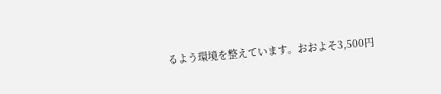るよう環境を整えています。おおよそ3,500円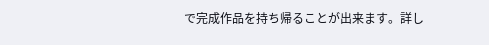で完成作品を持ち帰ることが出来ます。詳し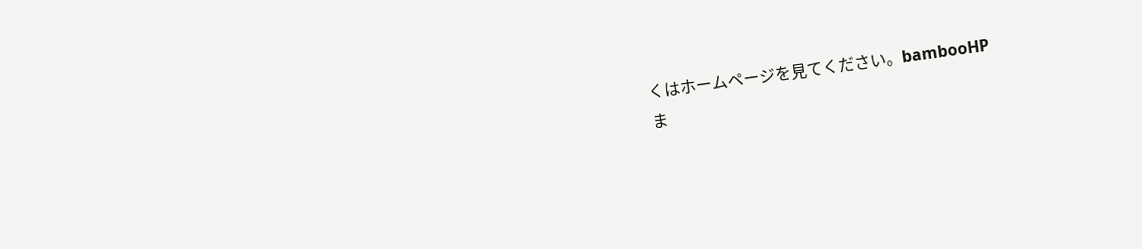くはホームページを見てください。bambooHP
ま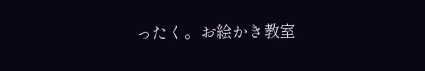ったく。お絵かき教室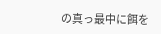の真っ最中に餌を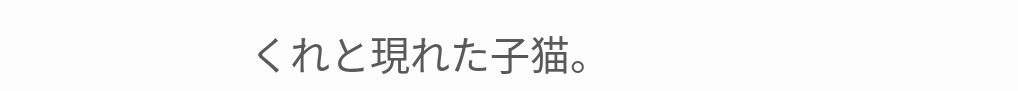くれと現れた子猫。